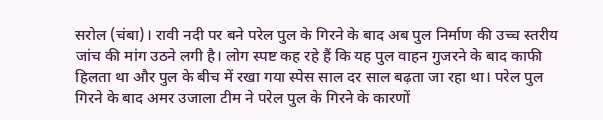सरोल (चंबा)। रावी नदी पर बने परेल पुल के गिरने के बाद अब पुल निर्माण की उच्च स्तरीय जांच की मांग उठने लगी है। लोग स्पष्ट कह रहे हैं कि यह पुल वाहन गुजरने के बाद काफी हिलता था और पुल के बीच में रखा गया स्पेस साल दर साल बढ़ता जा रहा था। परेल पुल गिरने के बाद अमर उजाला टीम ने परेल पुल के गिरने के कारणों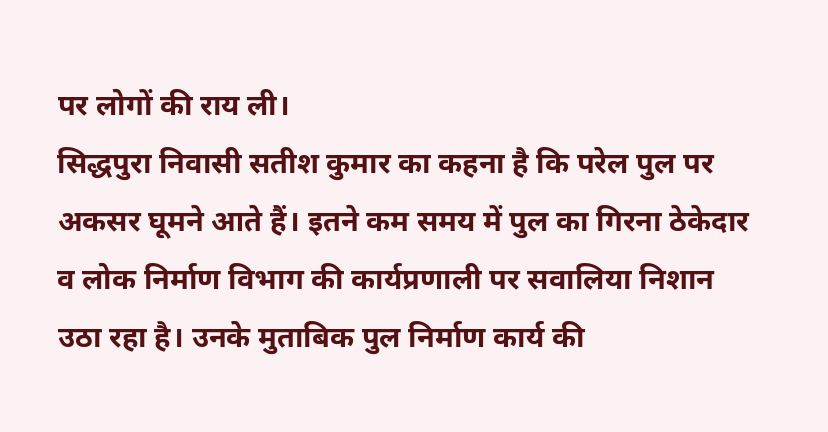पर लोगों की राय ली।
सिद्धपुरा निवासी सतीश कुमार का कहना है कि परेल पुल पर अकसर घूमने आते हैं। इतने कम समय में पुल का गिरना ठेकेदार व लोक निर्माण विभाग की कार्यप्रणाली पर सवालिया निशान उठा रहा है। उनके मुताबिक पुल निर्माण कार्य की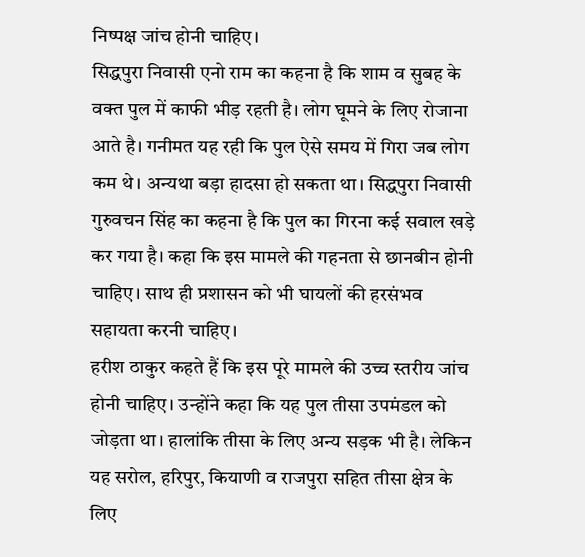निष्पक्ष जांच होनी चाहिए।
सिद्धपुरा निवासी एनो राम का कहना है कि शाम व सुबह के वक्त पुल में काफी भीड़ रहती है। लोग घूमने के लिए रोजाना आते है। गनीमत यह रही कि पुल ऐसे समय में गिरा जब लोग कम थे। अन्यथा बड़ा हादसा हो सकता था। सिद्धपुरा निवासी गुरुवचन सिंह का कहना है कि पुल का गिरना कई सवाल खड़े कर गया है। कहा कि इस मामले की गहनता से छानबीन होनी चाहिए। साथ ही प्रशासन को भी घायलों की हरसंभव सहायता करनी चाहिए।
हरीश ठाकुर कहते हैं कि इस पूरे मामले की उच्च स्तरीय जांच होनी चाहिए। उन्होंने कहा कि यह पुल तीसा उपमंडल को जोड़ता था। हालांकि तीसा के लिए अन्य सड़क भी है। लेकिन यह सरोल, हरिपुर, कियाणी व राजपुरा सहित तीसा क्षेत्र के लिए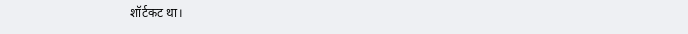शॉर्टकट था।